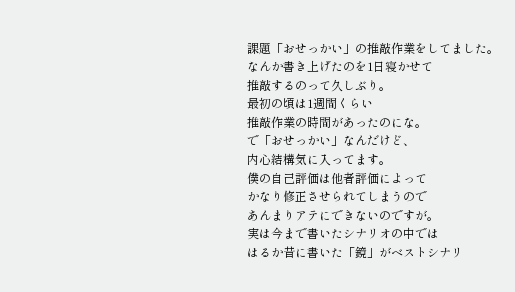課題「おせっかい」の推敲作業をしてました。
なんか書き上げたのを1日寝かせて
推敲するのって久しぶり。
最初の頃は1週間くらい
推敲作業の時間があったのにな。
で「おせっかい」なんだけど、
内心結構気に入ってます。
僕の自己評価は他者評価によって
かなり修正させられてしまうので
あんまりアテにできないのですが。
実は今まで書いたシナリオの中では
はるか昔に書いた「鏡」がベストシナリ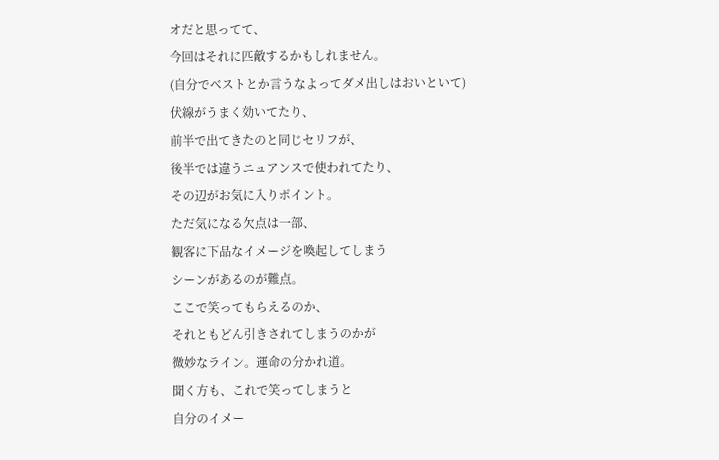オだと思ってて、
今回はそれに匹敵するかもしれません。
(自分でベストとか言うなよってダメ出しはおいといて)
伏線がうまく効いてたり、
前半で出てきたのと同じセリフが、
後半では違うニュアンスで使われてたり、
その辺がお気に入りポイント。
ただ気になる欠点は一部、
観客に下品なイメージを喚起してしまう
シーンがあるのが難点。
ここで笑ってもらえるのか、
それともどん引きされてしまうのかが
微妙なライン。運命の分かれ道。
聞く方も、これで笑ってしまうと
自分のイメー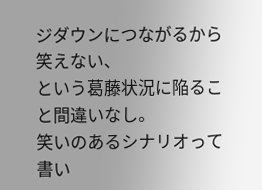ジダウンにつながるから笑えない、
という葛藤状況に陥ること間違いなし。
笑いのあるシナリオって書い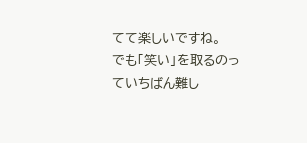てて楽しいですね。
でも「笑い」を取るのっていちばん難し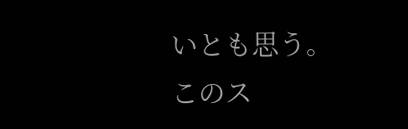いとも思う。
このス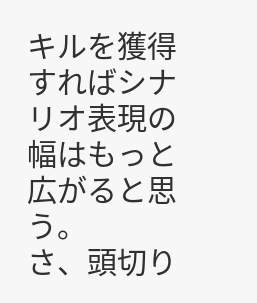キルを獲得すればシナリオ表現の幅はもっと広がると思う。
さ、頭切り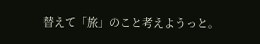替えて「旅」のこと考えようっと。